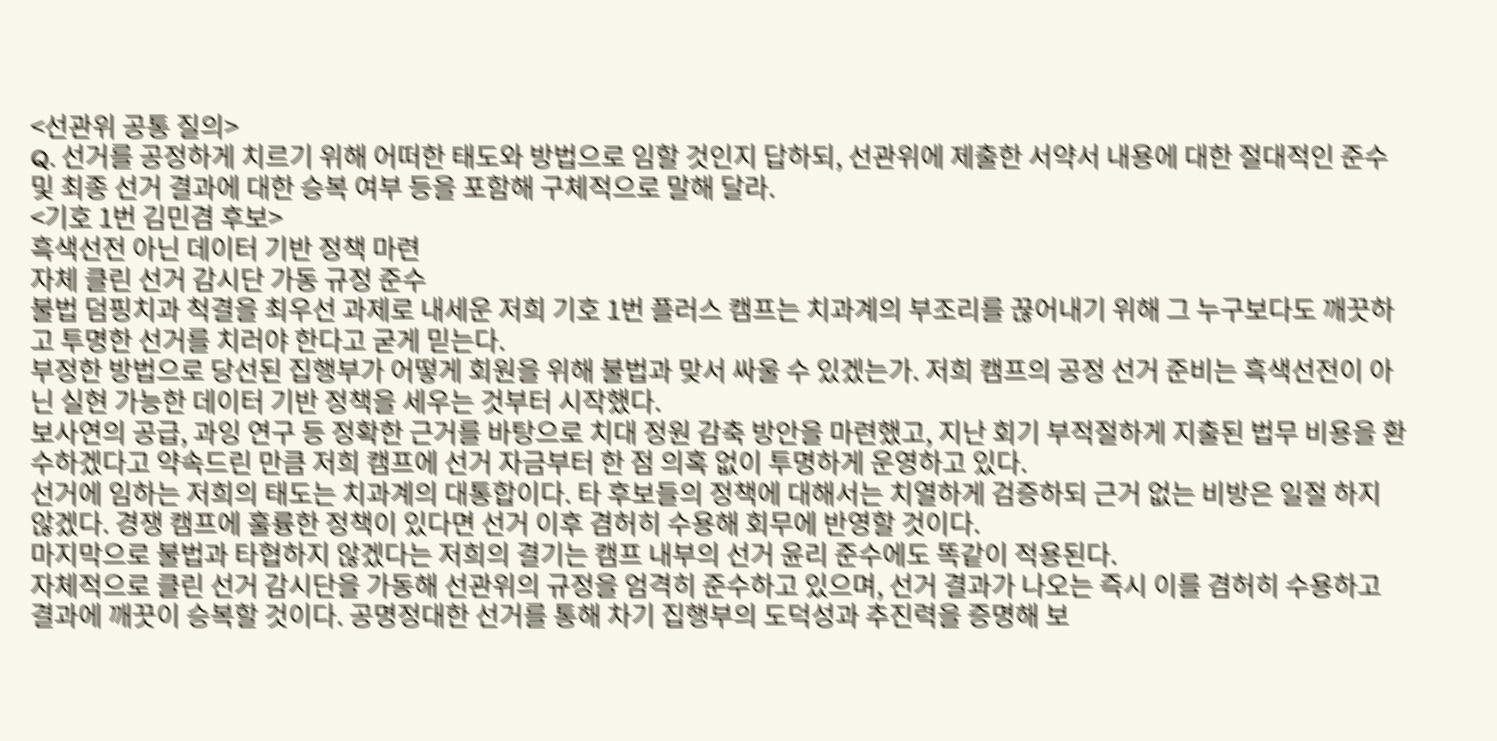<선관위 공통 질의>
Q. 선거를 공정하게 치르기 위해 어떠한 태도와 방법으로 임할 것인지 답하되, 선관위에 제출한 서약서 내용에 대한 절대적인 준수 및 최종 선거 결과에 대한 승복 여부 등을 포함해 구체적으로 말해 달라.
<기호 1번 김민겸 후보>
흑색선전 아닌 데이터 기반 정책 마련
자체 클린 선거 감시단 가동 규정 준수
불법 덤핑치과 척결을 최우선 과제로 내세운 저희 기호 1번 플러스 캠프는 치과계의 부조리를 끊어내기 위해 그 누구보다도 깨끗하고 투명한 선거를 치러야 한다고 굳게 믿는다.
부정한 방법으로 당선된 집행부가 어떻게 회원을 위해 불법과 맞서 싸울 수 있겠는가. 저희 캠프의 공정 선거 준비는 흑색선전이 아닌 실현 가능한 데이터 기반 정책을 세우는 것부터 시작했다.
보사연의 공급, 과잉 연구 등 정확한 근거를 바탕으로 치대 정원 감축 방안을 마련했고, 지난 회기 부적절하게 지출된 법무 비용을 환수하겠다고 약속드린 만큼 저희 캠프에 선거 자금부터 한 점 의혹 없이 투명하게 운영하고 있다.
선거에 임하는 저희의 태도는 치과계의 대통합이다. 타 후보들의 정책에 대해서는 치열하게 검증하되 근거 없는 비방은 일절 하지 않겠다. 경쟁 캠프에 훌륭한 정책이 있다면 선거 이후 겸허히 수용해 회무에 반영할 것이다.
마지막으로 불법과 타협하지 않겠다는 저희의 결기는 캠프 내부의 선거 윤리 준수에도 똑같이 적용된다.
자체적으로 클린 선거 감시단을 가동해 선관위의 규정을 엄격히 준수하고 있으며, 선거 결과가 나오는 즉시 이를 겸허히 수용하고 결과에 깨끗이 승복할 것이다. 공명정대한 선거를 통해 차기 집행부의 도덕성과 추진력을 증명해 보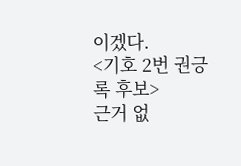이겠다.
<기호 2번 권긍록 후보>
근거 없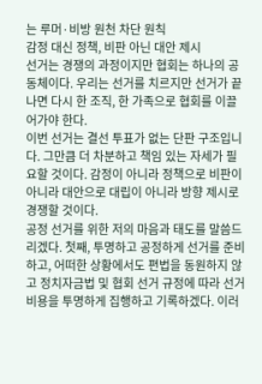는 루머·비방 원천 차단 원칙
감정 대신 정책, 비판 아닌 대안 제시
선거는 경쟁의 과정이지만 협회는 하나의 공동체이다. 우리는 선거를 치르지만 선거가 끝나면 다시 한 조직, 한 가족으로 협회를 이끌어가야 한다.
이번 선거는 결선 투표가 없는 단판 구조입니다. 그만큼 더 차분하고 책임 있는 자세가 필요할 것이다. 감정이 아니라 정책으로 비판이 아니라 대안으로 대립이 아니라 방향 제시로 경쟁할 것이다.
공정 선거를 위한 저의 마음과 태도를 말씀드리겠다. 첫째, 투명하고 공정하게 선거를 준비하고, 어떠한 상황에서도 편법을 동원하지 않고 정치자금법 및 협회 선거 규정에 따라 선거 비용을 투명하게 집행하고 기록하겠다. 이러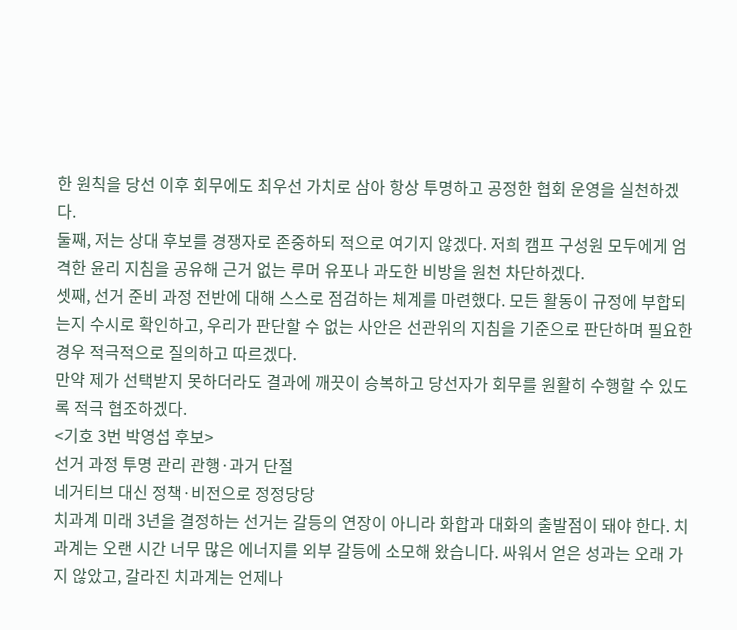한 원칙을 당선 이후 회무에도 최우선 가치로 삼아 항상 투명하고 공정한 협회 운영을 실천하겠다.
둘째, 저는 상대 후보를 경쟁자로 존중하되 적으로 여기지 않겠다. 저희 캠프 구성원 모두에게 엄격한 윤리 지침을 공유해 근거 없는 루머 유포나 과도한 비방을 원천 차단하겠다.
셋째, 선거 준비 과정 전반에 대해 스스로 점검하는 체계를 마련했다. 모든 활동이 규정에 부합되는지 수시로 확인하고, 우리가 판단할 수 없는 사안은 선관위의 지침을 기준으로 판단하며 필요한 경우 적극적으로 질의하고 따르겠다.
만약 제가 선택받지 못하더라도 결과에 깨끗이 승복하고 당선자가 회무를 원활히 수행할 수 있도록 적극 협조하겠다.
<기호 3번 박영섭 후보>
선거 과정 투명 관리 관행·과거 단절
네거티브 대신 정책·비전으로 정정당당
치과계 미래 3년을 결정하는 선거는 갈등의 연장이 아니라 화합과 대화의 출발점이 돼야 한다. 치과계는 오랜 시간 너무 많은 에너지를 외부 갈등에 소모해 왔습니다. 싸워서 얻은 성과는 오래 가지 않았고, 갈라진 치과계는 언제나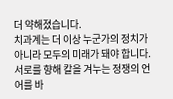더 약해졌습니다.
치과계는 더 이상 누군가의 정치가 아니라 모두의 미래가 돼야 합니다. 서로를 향해 칼을 겨누는 정쟁의 언어를 바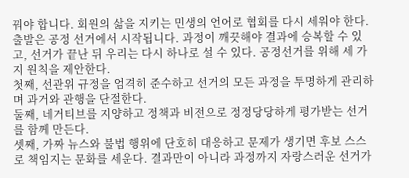꿔야 합니다. 회원의 삶을 지키는 민생의 언어로 협회를 다시 세워야 한다.
출발은 공정 선거에서 시작됩니다. 과정이 깨끗해야 결과에 승복할 수 있고, 선거가 끝난 뒤 우리는 다시 하나로 설 수 있다. 공정선거를 위해 세 가지 원칙을 제안한다.
첫째, 선관위 규정을 엄격히 준수하고 선거의 모든 과정을 투명하게 관리하며 과거와 관행을 단절한다.
둘째, 네거티브를 지양하고 정책과 비전으로 정정당당하게 평가받는 선거를 함께 만든다.
셋째, 가짜 뉴스와 불법 행위에 단호히 대응하고 문제가 생기면 후보 스스로 책임지는 문화를 세운다. 결과만이 아니라 과정까지 자랑스러운 선거가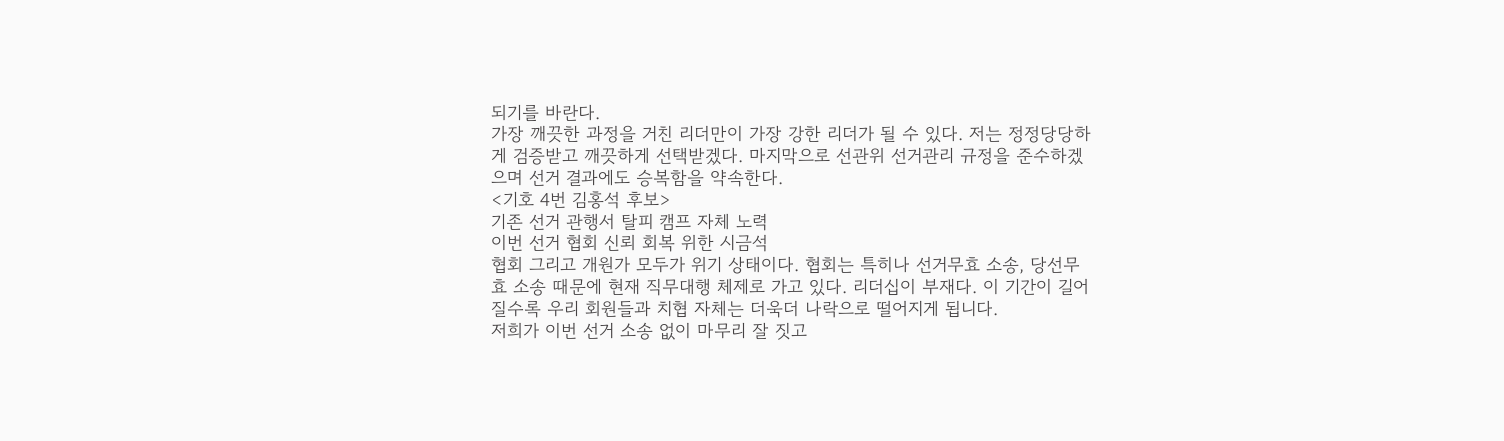되기를 바란다.
가장 깨끗한 과정을 거친 리더만이 가장 강한 리더가 될 수 있다. 저는 정정당당하게 검증받고 깨끗하게 선택받겠다. 마지막으로 선관위 선거관리 규정을 준수하겠으며 선거 결과에도 승복함을 약속한다.
<기호 4번 김홍석 후보>
기존 선거 관행서 탈피 캠프 자체 노력
이번 선거 협회 신뢰 회복 위한 시금석
협회 그리고 개원가 모두가 위기 상태이다. 협회는 특히나 선거무효 소송, 당선무효 소송 때문에 현재 직무대행 체제로 가고 있다. 리더십이 부재다. 이 기간이 길어질수록 우리 회원들과 치협 자체는 더욱더 나락으로 떨어지게 됩니다.
저희가 이번 선거 소송 없이 마무리 잘 짓고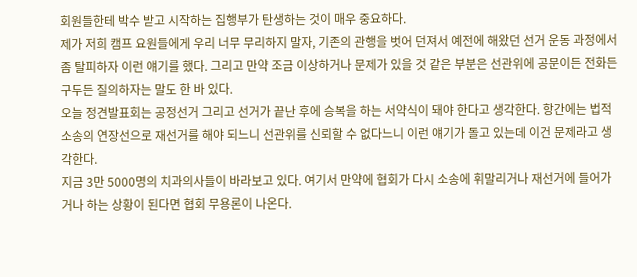회원들한테 박수 받고 시작하는 집행부가 탄생하는 것이 매우 중요하다.
제가 저희 캠프 요원들에게 우리 너무 무리하지 말자, 기존의 관행을 벗어 던져서 예전에 해왔던 선거 운동 과정에서 좀 탈피하자 이런 얘기를 했다. 그리고 만약 조금 이상하거나 문제가 있을 것 같은 부분은 선관위에 공문이든 전화든 구두든 질의하자는 말도 한 바 있다.
오늘 정견발표회는 공정선거 그리고 선거가 끝난 후에 승복을 하는 서약식이 돼야 한다고 생각한다. 항간에는 법적 소송의 연장선으로 재선거를 해야 되느니 선관위를 신뢰할 수 없다느니 이런 얘기가 돌고 있는데 이건 문제라고 생각한다.
지금 3만 5000명의 치과의사들이 바라보고 있다. 여기서 만약에 협회가 다시 소송에 휘말리거나 재선거에 들어가거나 하는 상황이 된다면 협회 무용론이 나온다.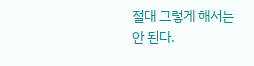절대 그렇게 해서는 안 된다.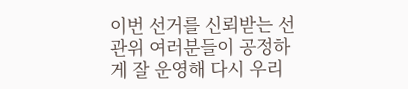이번 선거를 신뢰받는 선관위 여러분들이 공정하게 잘 운영해 다시 우리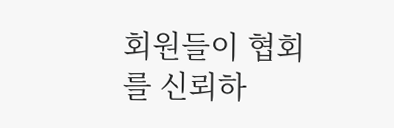회원들이 협회를 신뢰하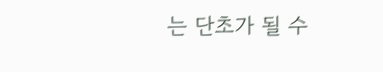는 단초가 될 수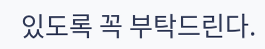있도록 꼭 부탁드린다.